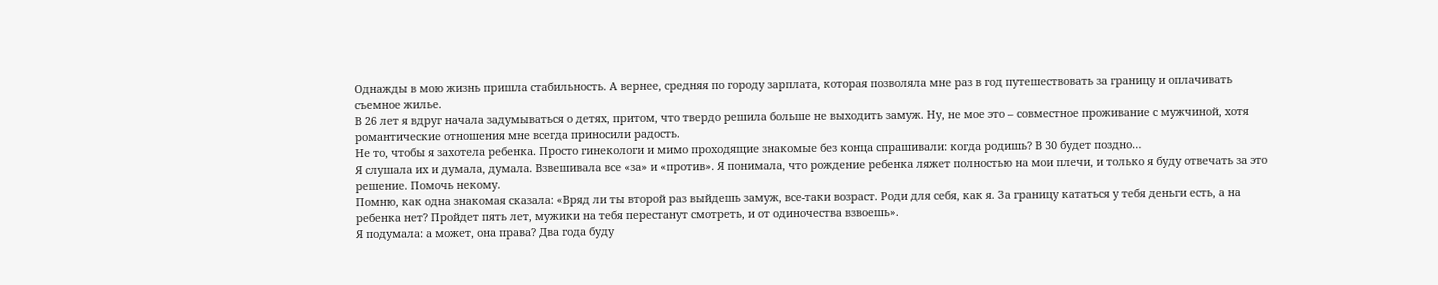Однажды в мою жизнь пришла стабильность. А вернее, средняя по городу зарплата, которая позволяла мне раз в год путешествовать за границу и оплачивать съемное жилье.
В 26 лет я вдруг начала задумываться о детях, притом, что твердо решила больше не выходить замуж. Ну, не мое это – совместное проживание с мужчиной, хотя романтические отношения мне всегда приносили радость.
Не то, чтобы я захотела ребенка. Просто гинекологи и мимо проходящие знакомые без конца спрашивали: когда родишь? В 30 будет поздно…
Я слушала их и думала, думала. Взвешивала все «за» и «против». Я понимала, что рождение ребенка ляжет полностью на мои плечи, и только я буду отвечать за это решение. Помочь некому.
Помню, как одна знакомая сказала: «Вряд ли ты второй раз выйдешь замуж, все-таки возраст. Роди для себя, как я. За границу кататься у тебя деньги есть, а на ребенка нет? Пройдет пять лет, мужики на тебя перестанут смотреть, и от одиночества взвоешь».
Я подумала: а может, она права? Два года буду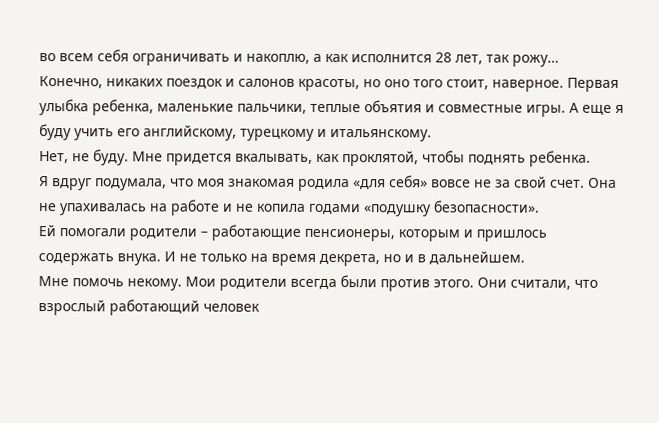во всем себя ограничивать и накоплю, а как исполнится 28 лет, так рожу… Конечно, никаких поездок и салонов красоты, но оно того стоит, наверное. Первая улыбка ребенка, маленькие пальчики, теплые объятия и совместные игры. А еще я буду учить его английскому, турецкому и итальянскому.
Нет, не буду. Мне придется вкалывать, как проклятой, чтобы поднять ребенка.
Я вдруг подумала, что моя знакомая родила «для себя» вовсе не за свой счет. Она не упахивалась на работе и не копила годами «подушку безопасности».
Ей помогали родители – работающие пенсионеры, которым и пришлось содержать внука. И не только на время декрета, но и в дальнейшем.
Мне помочь некому. Мои родители всегда были против этого. Они считали, что взрослый работающий человек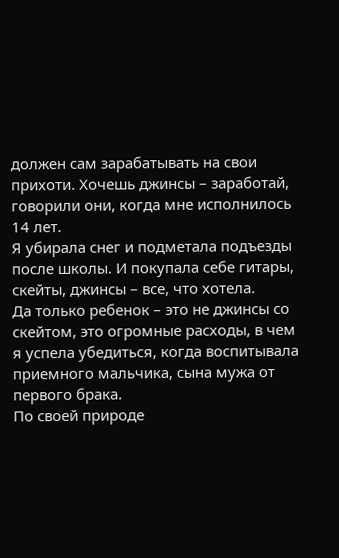должен сам зарабатывать на свои прихоти. Хочешь джинсы – заработай, говорили они, когда мне исполнилось 14 лет.
Я убирала снег и подметала подъезды после школы. И покупала себе гитары, скейты, джинсы – все, что хотела.
Да только ребенок – это не джинсы со скейтом, это огромные расходы, в чем я успела убедиться, когда воспитывала приемного мальчика, сына мужа от первого брака.
По своей природе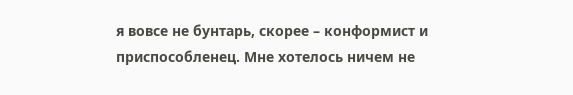я вовсе не бунтарь, скорее – конформист и приспособленец. Мне хотелось ничем не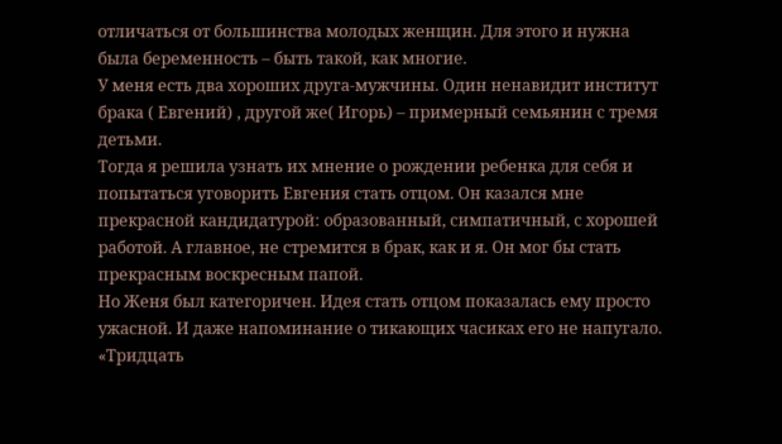отличаться от большинства молодых женщин. Для этого и нужна была беременность – быть такой, как многие.
У меня есть два хороших друга-мужчины. Один ненавидит институт брака ( Евгений) , другой же( Игорь) – примерный семьянин с тремя детьми.
Тогда я решила узнать их мнение о рождении ребенка для себя и попытаться уговорить Евгения стать отцом. Он казался мне прекрасной кандидатурой: образованный, симпатичный, с хорошей работой. А главное, не стремится в брак, как и я. Он мог бы стать прекрасным воскресным папой.
Но Женя был категоричен. Идея стать отцом показалась ему просто ужасной. И даже напоминание о тикающих часиках его не напугало. «Тридцать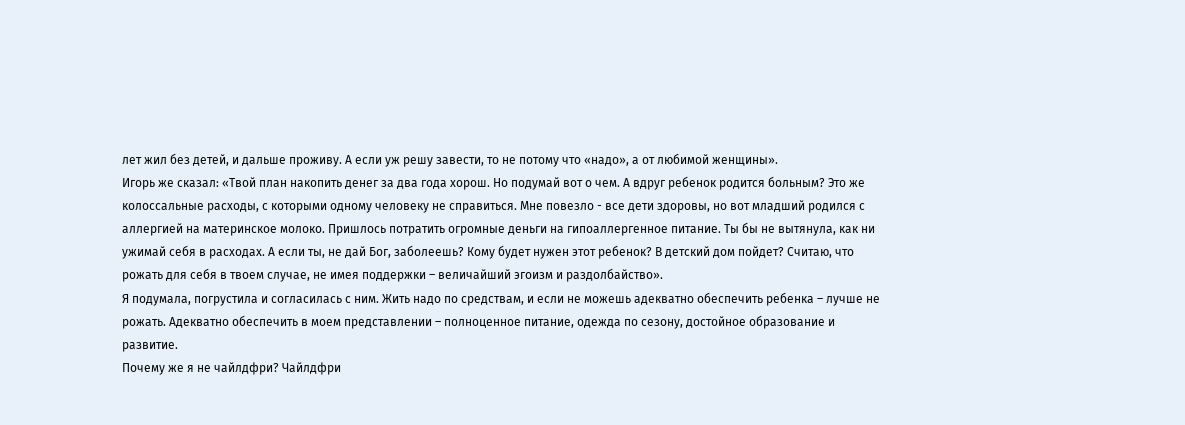лет жил без детей, и дальше проживу. А если уж решу завести, то не потому что «надо», а от любимой женщины».
Игорь же сказал: «Твой план накопить денег за два года хорош. Но подумай вот о чем. А вдруг ребенок родится больным? Это же колоссальные расходы, с которыми одному человеку не справиться. Мне повезло - все дети здоровы, но вот младший родился с аллергией на материнское молоко. Пришлось потратить огромные деньги на гипоаллергенное питание. Ты бы не вытянула, как ни ужимай себя в расходах. А если ты, не дай Бог, заболеешь? Кому будет нужен этот ребенок? В детский дом пойдет? Считаю, что рожать для себя в твоем случае, не имея поддержки – величайший эгоизм и раздолбайство».
Я подумала, погрустила и согласилась с ним. Жить надо по средствам, и если не можешь адекватно обеспечить ребенка – лучше не рожать. Адекватно обеспечить в моем представлении – полноценное питание, одежда по сезону, достойное образование и развитие.
Почему же я не чайлдфри? Чайлдфри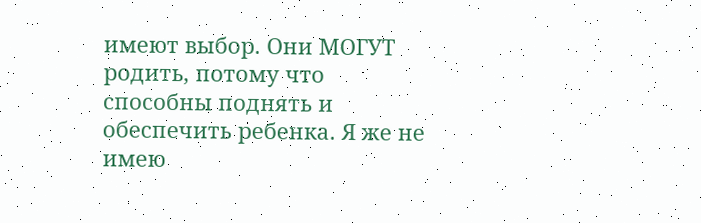имеют выбор. Они МОГУТ родить, потому что способны поднять и обеспечить ребенка. Я же не имею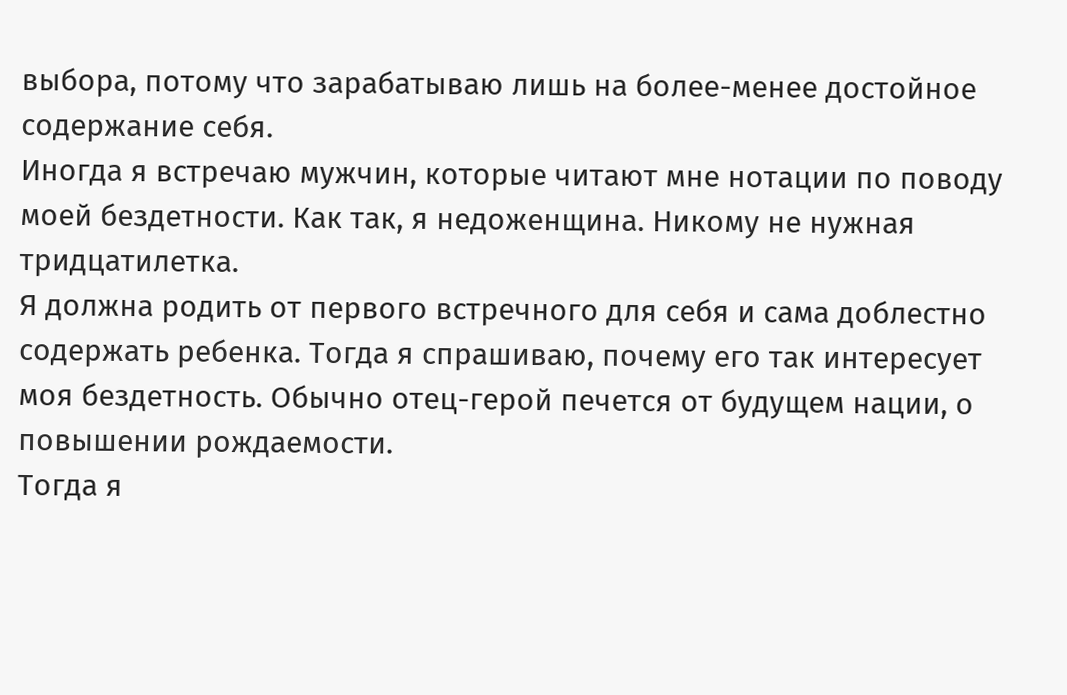выбора, потому что зарабатываю лишь на более-менее достойное содержание себя.
Иногда я встречаю мужчин, которые читают мне нотации по поводу моей бездетности. Как так, я недоженщина. Никому не нужная тридцатилетка.
Я должна родить от первого встречного для себя и сама доблестно содержать ребенка. Тогда я спрашиваю, почему его так интересует моя бездетность. Обычно отец-герой печется от будущем нации, о повышении рождаемости.
Тогда я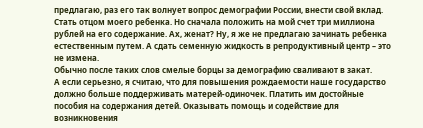предлагаю, раз его так волнует вопрос демографии России, внести свой вклад. Стать отцом моего ребенка. Но сначала положить на мой счет три миллиона рублей на его содержание. Ах, женат? Ну, я же не предлагаю зачинать ребенка естественным путем. А сдать семенную жидкость в репродуктивный центр – это не измена.
Обычно после таких слов смелые борцы за демографию сваливают в закат.
А если серьезно, я считаю, что для повышения рождаемости наше государство должно больше поддерживать матерей-одиночек. Платить им достойные пособия на содержания детей. Оказывать помощь и содействие для возникновения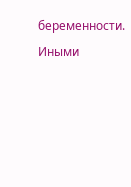беременности. Иными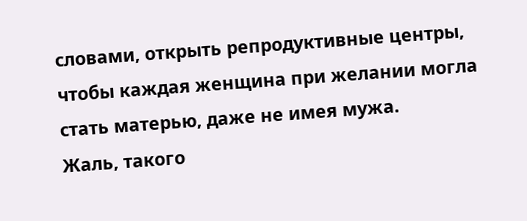словами, открыть репродуктивные центры, чтобы каждая женщина при желании могла стать матерью, даже не имея мужа.
Жаль, такого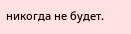никогда не будет.